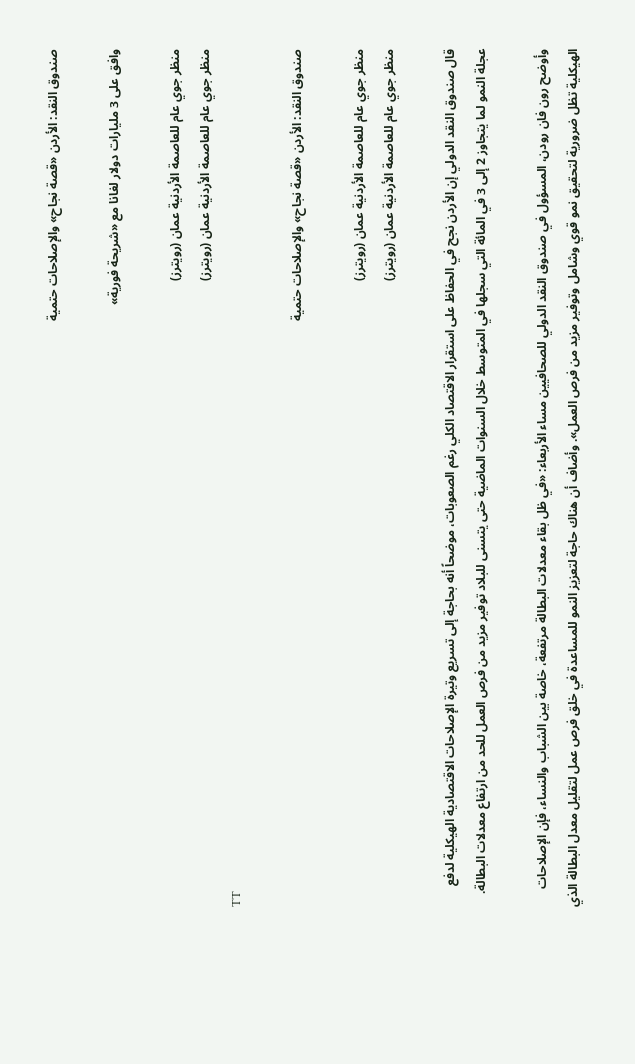صندوق النقد: الأردن «قصة نجاح» والإصلاحات حتمية

وافق على 3 مليارات دولار لغانا مع «شريحة فورية»

منظر جوي عام للعاصمة الأردنية عمان (رويترز)
منظر جوي عام للعاصمة الأردنية عمان (رويترز)
TT

صندوق النقد: الأردن «قصة نجاح» والإصلاحات حتمية

منظر جوي عام للعاصمة الأردنية عمان (رويترز)
منظر جوي عام للعاصمة الأردنية عمان (رويترز)

قال صندوق النقد الدولي إن الأردن نجح في الحفاظ على استقرار الاقتصاد الكلي رغم الصعوبات، موضحاً أنه بحاجة إلى تسريع وتيرة الإصلاحات الاقتصادية الهيكلية لدفع عجلة النمو لما يتجاوز 2 إلى 3 في المائة التي سجلها في المتوسط خلال السنوات الماضية حتى يتسنى للبلاد توفير مزيد من فرص العمل للحد من ارتفاع معدلات البطالة.

وأوضح رون فان رودن، المسؤول في صندوق النقد الدولي للصحافيين مساء الأربعاء: «في ظل بقاء معدلات البطالة مرتفعة، خاصة بين الشباب والنساء، فإن الإصلاحات الهيكلية تظل ضرورية لتحقيق نمو قوي وشامل وتوفير مزيد من فرص العمل». وأضاف أن هناك حاجة لتعزيز النمو للمساعدة في خلق فرص عمل لتقليل معدل البطالة الذي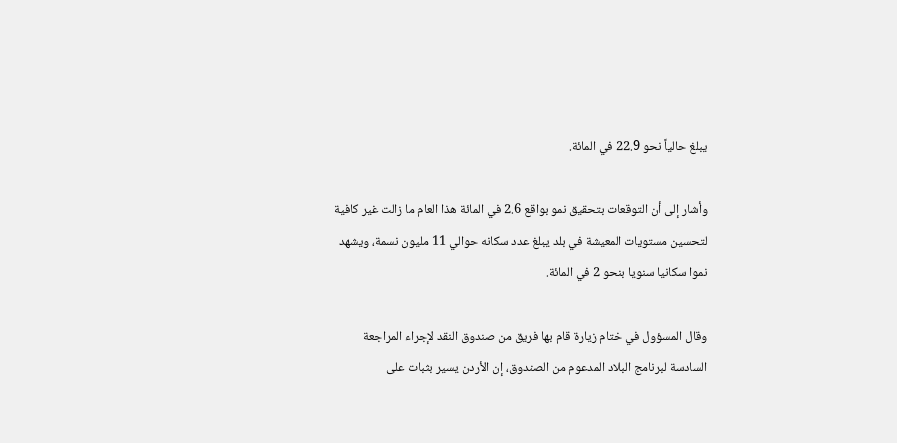يبلغ حالياً نحو 22.9 في المائة.

وأشار إلى أن التوقعات بتحقيق نمو بواقع 2.6 في المائة هذا العام ما زالت غير كافية لتحسين مستويات المعيشة في بلد يبلغ عدد سكانه حوالي 11 مليون نسمة، ويشهد نموا سكانيا سنويا بنحو 2 في المائة.

وقال المسؤول في ختام زيارة قام بها فريق من صندوق النقد لإجراء المراجعة السادسة لبرنامج البلاد المدعوم من الصندوق، إن الأردن يسير بثبات على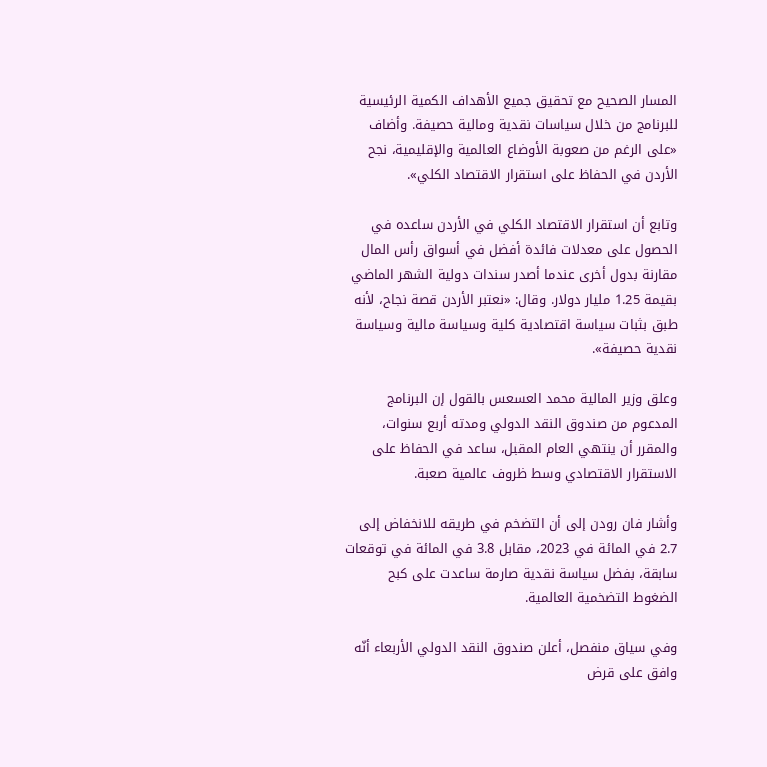المسار الصحيح مع تحقيق جميع الأهداف الكمية الرئيسية للبرنامج من خلال سياسات نقدية ومالية حصيفة. وأضاف «على الرغم من صعوبة الأوضاع العالمية والإقليمية، نجح الأردن في الحفاظ على استقرار الاقتصاد الكلي».

وتابع أن استقرار الاقتصاد الكلي في الأردن ساعده في الحصول على معدلات فائدة أفضل في أسواق رأس المال مقارنة بدول أخرى عندما أصدر سندات دولية الشهر الماضي بقيمة 1.25 مليار دولار. وقال: «نعتبر الأردن قصة نجاح، لأنه طبق بثبات سياسة اقتصادية كلية وسياسة مالية وسياسة نقدية حصيفة».

وعلق وزير المالية محمد العسعس بالقول إن البرنامج المدعوم من صندوق النقد الدولي ومدته أربع سنوات، والمقرر أن ينتهي العام المقبل، ساعد في الحفاظ على الاستقرار الاقتصادي وسط ظروف عالمية صعبة.

وأشار فان رودن إلى أن التضخم في طريقه للانخفاض إلى 2.7 في المائة في 2023، مقابل 3.8 في المائة في توقعات سابقة، بفضل سياسة نقدية صارمة ساعدت على كبح الضغوط التضخمية العالمية.

وفي سياق منفصل، أعلن صندوق النقد الدولي الأربعاء أنّه وافق على قرض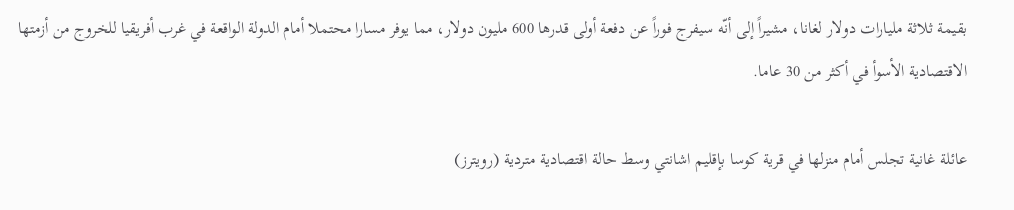بقيمة ثلاثة مليارات دولار لغانا، مشيراً إلى أنّه سيفرج فوراً عن دفعة أولى قدرها 600 مليون دولار، مما يوفر مسارا محتملا أمام الدولة الواقعة في غرب أفريقيا للخروج من أزمتها الاقتصادية الأسوأ في أكثر من 30 عاما.

عائلة غانية تجلس أمام منزلها في قرية كوسا بإقليم اشانتي وسط حالة اقتصادية متردية (رويترز)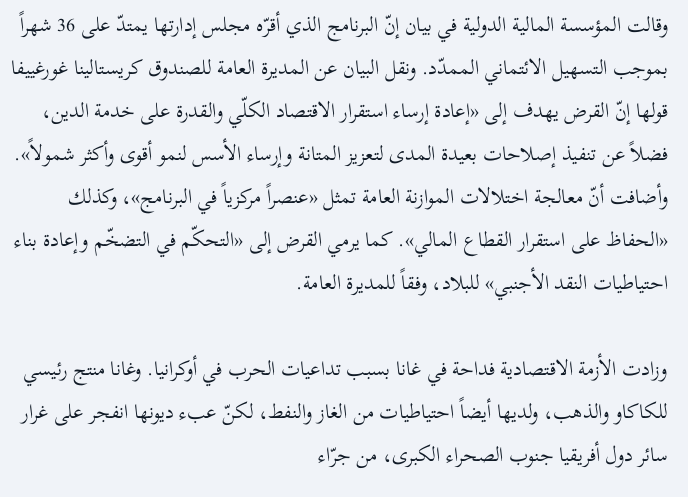وقالت المؤسسة المالية الدولية في بيان إنّ البرنامج الذي أقرّه مجلس إدارتها يمتدّ على 36 شهراً بموجب التسهيل الائتماني الممدّد. ونقل البيان عن المديرة العامة للصندوق كريستالينا غورغييفا قولها إنّ القرض يهدف إلى «إعادة إرساء استقرار الاقتصاد الكلّي والقدرة على خدمة الدين، فضلاً عن تنفيذ إصلاحات بعيدة المدى لتعزيز المتانة وإرساء الأسس لنمو أقوى وأكثر شمولاً». وأضافت أنّ معالجة اختلالات الموازنة العامة تمثل «عنصراً مركزياً في البرنامج»، وكذلك «الحفاظ على استقرار القطاع المالي». كما يرمي القرض إلى «التحكّم في التضخّم وإعادة بناء احتياطيات النقد الأجنبي» للبلاد، وفقاً للمديرة العامة.

وزادت الأزمة الاقتصادية فداحة في غانا بسبب تداعيات الحرب في أوكرانيا. وغانا منتج رئيسي للكاكاو والذهب، ولديها أيضاً احتياطيات من الغاز والنفط، لكنّ عبء ديونها انفجر على غرار سائر دول أفريقيا جنوب الصحراء الكبرى، من جرّاء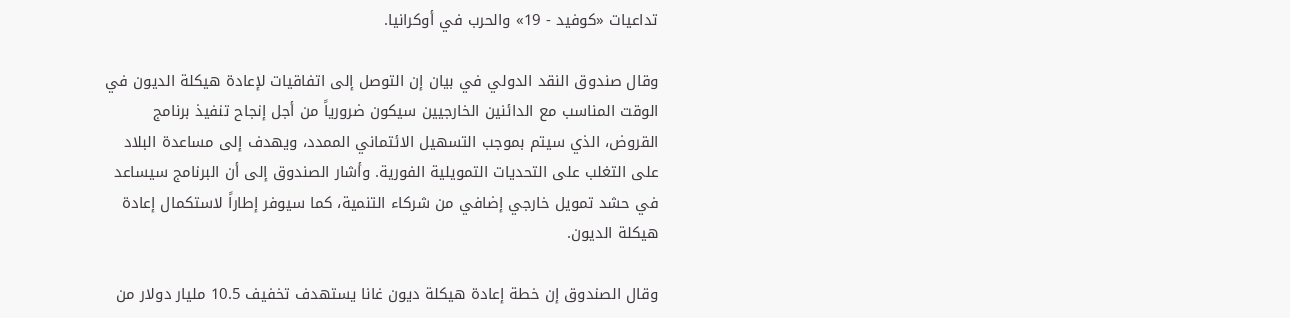تداعيات «كوفيد - 19» والحرب في أوكرانيا.

وقال صندوق النقد الدولي في بيان إن التوصل إلى اتفاقيات لإعادة هيكلة الديون في الوقت المناسب مع الدائنين الخارجيين سيكون ضرورياً من أجل إنجاح تنفيذ برنامج القروض، الذي سيتم بموجب التسهيل الائتماني الممدد، ويهدف إلى مساعدة البلاد على التغلب على التحديات التمويلية الفورية. وأشار الصندوق إلى أن البرنامج سيساعد في حشد تمويل خارجي إضافي من شركاء التنمية، كما سيوفر إطاراً لاستكمال إعادة هيكلة الديون.

وقال الصندوق إن خطة إعادة هيكلة ديون غانا يستهدف تخفيف 10.5 مليار دولار من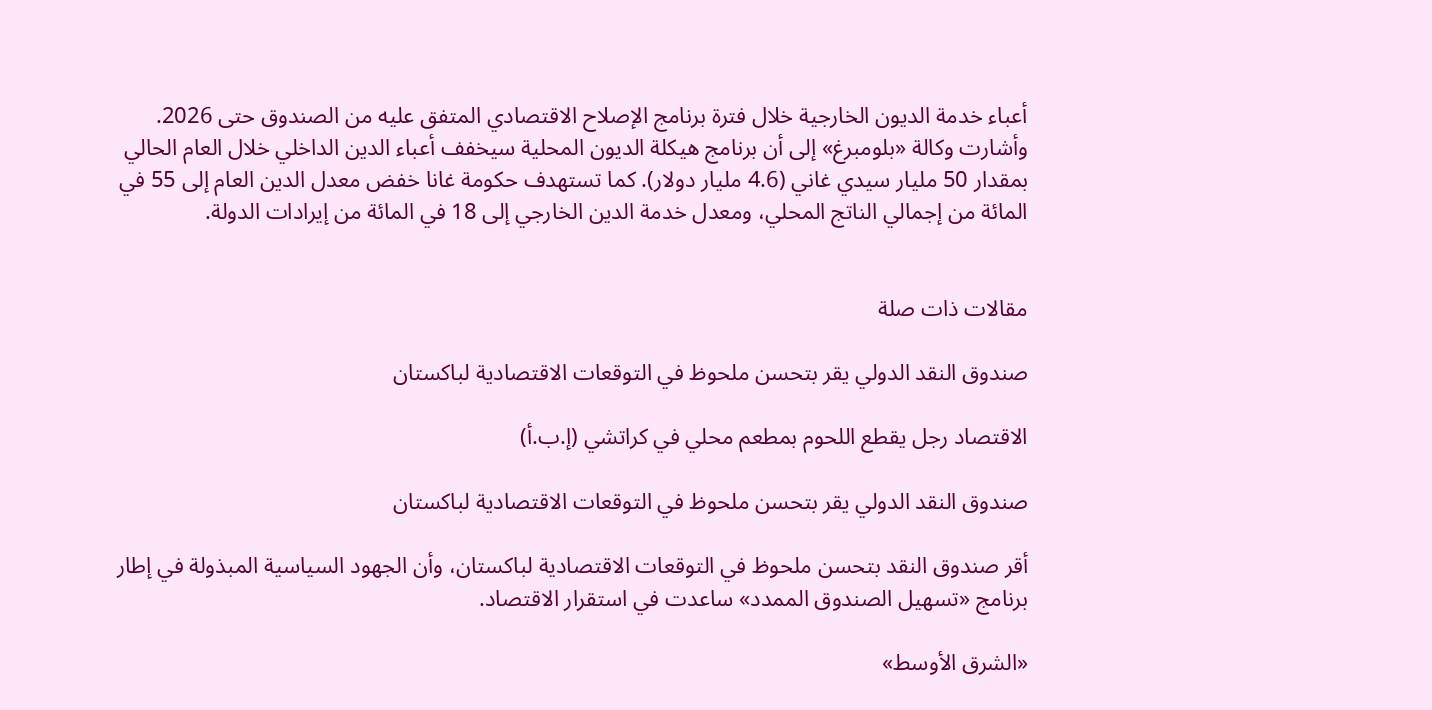أعباء خدمة الديون الخارجية خلال فترة برنامج الإصلاح الاقتصادي المتفق عليه من الصندوق حتى 2026. وأشارت وكالة «بلومبرغ» إلى أن برنامج هيكلة الديون المحلية سيخفف أعباء الدين الداخلي خلال العام الحالي بمقدار 50 مليار سيدي غاني (4.6 مليار دولار). كما تستهدف حكومة غانا خفض معدل الدين العام إلى 55 في المائة من إجمالي الناتج المحلي، ومعدل خدمة الدين الخارجي إلى 18 في المائة من إيرادات الدولة.


مقالات ذات صلة

صندوق النقد الدولي يقر بتحسن ملحوظ في التوقعات الاقتصادية لباكستان

الاقتصاد رجل يقطع اللحوم بمطعم محلي في كراتشي (إ.ب.أ)

صندوق النقد الدولي يقر بتحسن ملحوظ في التوقعات الاقتصادية لباكستان

أقر صندوق النقد بتحسن ملحوظ في التوقعات الاقتصادية لباكستان، وأن الجهود السياسية المبذولة في إطار برنامج «تسهيل الصندوق الممدد» ساعدت في استقرار الاقتصاد.

«الشرق الأوسط»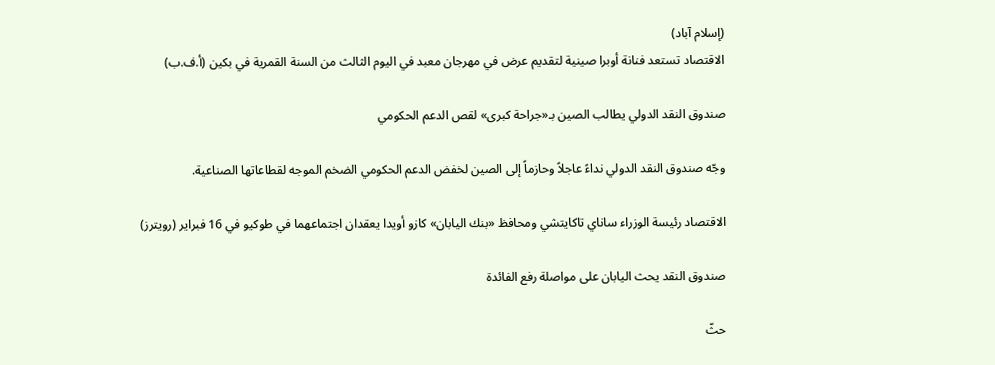(إسلام آباد)
الاقتصاد تستعد فنانة أوبرا صينية لتقديم عرض في مهرجان معبد في اليوم الثالث من السنة القمرية في بكين (أ.ف.ب)

صندوق النقد الدولي يطالب الصين بـ«جراحة كبرى» لقص الدعم الحكومي

وجّه صندوق النقد الدولي نداءً عاجلاً وحازماً إلى الصين لخفض الدعم الحكومي الضخم الموجه لقطاعاتها الصناعية.

الاقتصاد رئيسة الوزراء ساناي تاكايتشي ومحافظ «بنك اليابان» كازو أويدا يعقدان اجتماعهما في طوكيو في 16 فبراير (رويترز)

صندوق النقد يحث اليابان على مواصلة رفع الفائدة

حثّ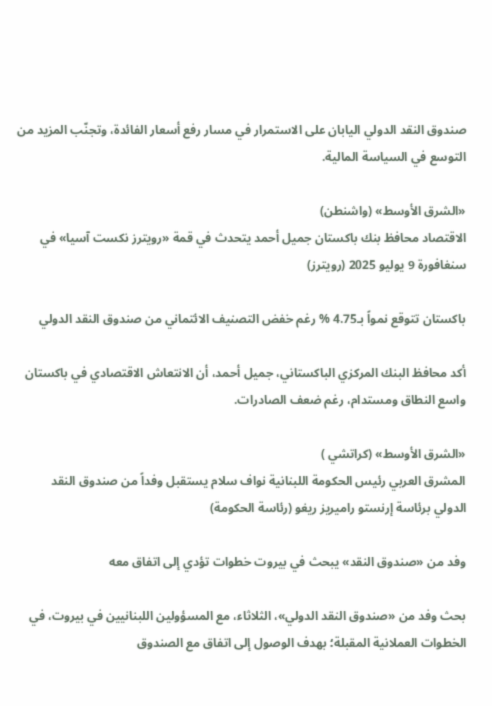صندوق النقد الدولي اليابان على الاستمرار في مسار رفع أسعار الفائدة، وتجنّب المزيد من التوسع في السياسة المالية.

«الشرق الأوسط» (واشنطن)
الاقتصاد محافظ بنك باكستان جميل أحمد يتحدث في قمة «رويترز نكست آسيا» في سنغافورة 9 يوليو 2025 (رويترز)

باكستان تتوقع نمواً بـ4.75 % رغم خفض التصنيف الائتماني من صندوق النقد الدولي

أكد محافظ البنك المركزي الباكستاني، جميل أحمد، أن الانتعاش الاقتصادي في باكستان واسع النطاق ومستدام، رغم ضعف الصادرات.

«الشرق الأوسط» (كراتشي )
المشرق العربي رئيس الحكومة اللبنانية نواف سلام يستقبل وفداً من صندوق النقد الدولي برئاسة إرنستو راميريز ريغو (رئاسة الحكومة)

وفد من «صندوق النقد» يبحث في بيروت خطوات تؤدي إلى اتفاق معه

بحث وفد من «صندوق النقد الدولي»، الثلاثاء، مع المسؤولين اللبنانيين في بيروت، في الخطوات العملانية المقبلة؛ بهدف الوصول إلى اتفاق مع الصندوق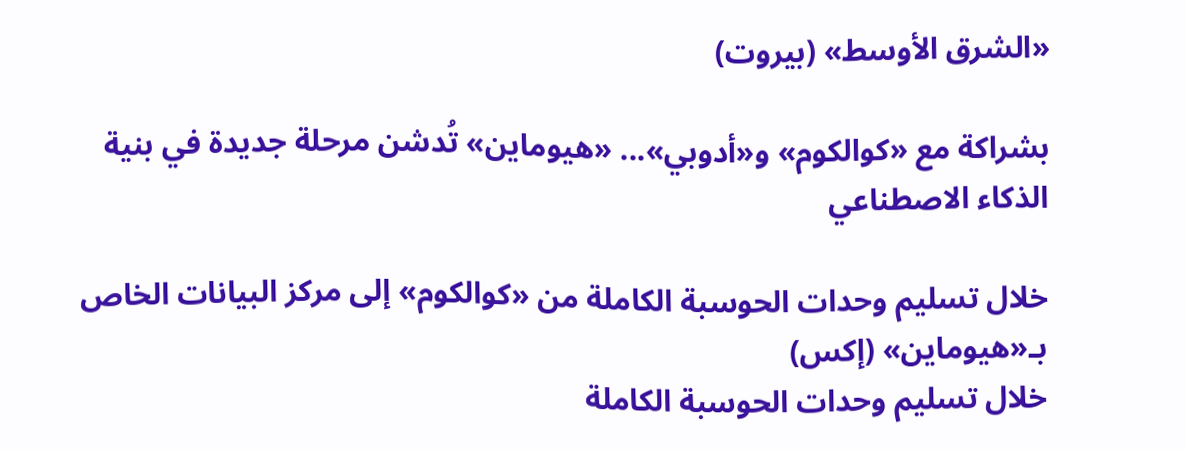«الشرق الأوسط» (بيروت)

بشراكة مع «كوالكوم» و«أدوبي»... «هيوماين» تُدشن مرحلة جديدة في بنية الذكاء الاصطناعي

خلال تسليم وحدات الحوسبة الكاملة من «كوالكوم» إلى مركز البيانات الخاص بـ«هيوماين» (إكس)
خلال تسليم وحدات الحوسبة الكاملة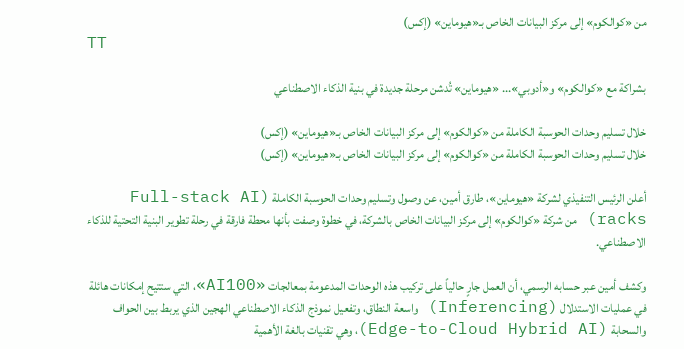من «كوالكوم» إلى مركز البيانات الخاص بـ«هيوماين» (إكس)
TT

بشراكة مع «كوالكوم» و«أدوبي»... «هيوماين» تُدشن مرحلة جديدة في بنية الذكاء الاصطناعي

خلال تسليم وحدات الحوسبة الكاملة من «كوالكوم» إلى مركز البيانات الخاص بـ«هيوماين» (إكس)
خلال تسليم وحدات الحوسبة الكاملة من «كوالكوم» إلى مركز البيانات الخاص بـ«هيوماين» (إكس)

أعلن الرئيس التنفيذي لشركة «هيوماين»، طارق أمين، عن وصول وتسليم وحدات الحوسبة الكاملة (Full-stack AI racks) من شركة «كوالكوم» إلى مركز البيانات الخاص بالشركة، في خطوة وصفت بأنها محطة فارقة في رحلة تطوير البنية التحتية للذكاء الاصطناعي.

وكشف أمين عبر حسابه الرسمي، أن العمل جارٍ حالياً على تركيب هذه الوحدات المدعومة بمعالجات «AI100»، التي ستتيح إمكانات هائلة في عمليات الاستدلال (Inferencing) واسعة النطاق، وتفعيل نموذج الذكاء الاصطناعي الهجين الذي يربط بين الحواف والسحابة (Edge-to-Cloud Hybrid AI)، وهي تقنيات بالغة الأهمية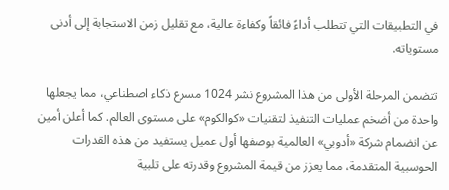في التطبيقات التي تتطلب أداءً فائقاً وكفاءة عالية، مع تقليل زمن الاستجابة إلى أدنى مستوياته.

تتضمن المرحلة الأولى من هذا المشروع نشر 1024 مسرع ذكاء اصطناعي، مما يجعلها واحدة من أضخم عمليات التنفيذ لتقنيات «كوالكوم» على مستوى العالم. كما أعلن أمين عن انضمام شركة «أدوبي» العالمية بوصفها أول عميل يستفيد من هذه القدرات الحوسبية المتقدمة، مما يعزز من قيمة المشروع وقدرته على تلبية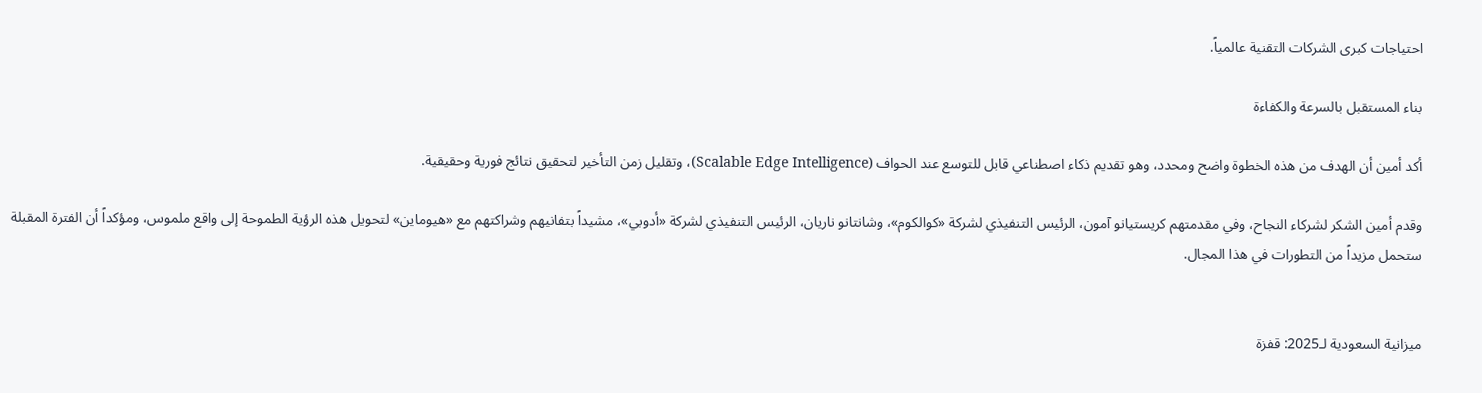احتياجات كبرى الشركات التقنية عالمياً.

بناء المستقبل بالسرعة والكفاءة

أكد أمين أن الهدف من هذه الخطوة واضح ومحدد، وهو تقديم ذكاء اصطناعي قابل للتوسع عند الحواف (Scalable Edge Intelligence)، وتقليل زمن التأخير لتحقيق نتائج فورية وحقيقية.

وقدم أمين الشكر لشركاء النجاح، وفي مقدمتهم كريستيانو آمون، الرئيس التنفيذي لشركة «كوالكوم»، وشانتانو ناريان، الرئيس التنفيذي لشركة «أدوبي»، مشيداً بتفانيهم وشراكتهم مع «هيوماين» لتحويل هذه الرؤية الطموحة إلى واقع ملموس، ومؤكداً أن الفترة المقبلة ستحمل مزيداً من التطورات في هذا المجال.


ميزانية السعودية لـ2025: قفزة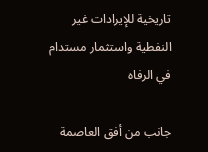تاريخية للإيرادات غير النفطية واستثمار مستدام في الرفاه

جانب من أفق العاصمة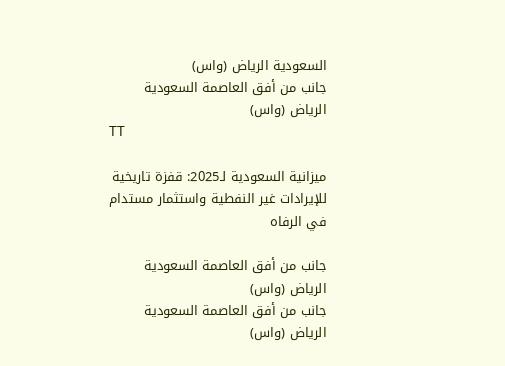السعودية الرياض (واس)
جانب من أفق العاصمة السعودية الرياض (واس)
TT

ميزانية السعودية لـ2025: قفزة تاريخية للإيرادات غير النفطية واستثمار مستدام في الرفاه

جانب من أفق العاصمة السعودية الرياض (واس)
جانب من أفق العاصمة السعودية الرياض (واس)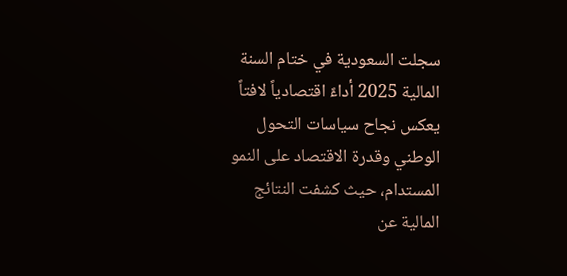سجلت السعودية في ختام السنة المالية 2025 أداءً اقتصادياً لافتاً يعكس نجاح سياسات التحول الوطني وقدرة الاقتصاد على النمو المستدام، حيث كشفت النتائج المالية عن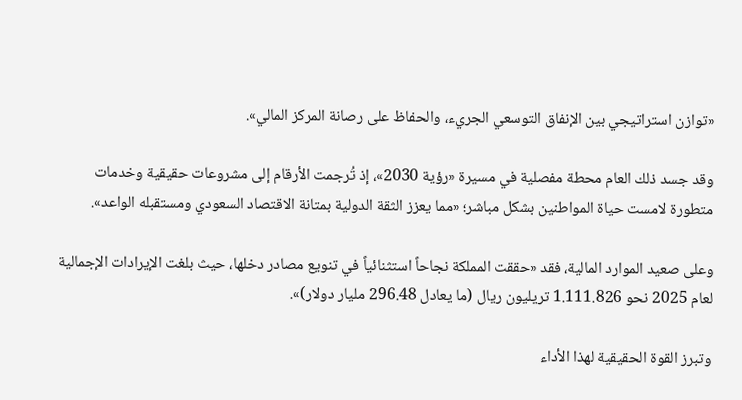«توازن استراتيجي بين الإنفاق التوسعي الجريء، والحفاظ على رصانة المركز المالي».

وقد جسد ذلك العام محطة مفصلية في مسيرة «رؤية 2030»، إذ تُرجمت الأرقام إلى مشروعات حقيقية وخدمات متطورة لامست حياة المواطنين بشكل مباشر؛ «مما يعزز الثقة الدولية بمتانة الاقتصاد السعودي ومستقبله الواعد».

وعلى صعيد الموارد المالية، فقد «حققت المملكة نجاحاً استثنائياً في تنويع مصادر دخلها، حيث بلغت الإيرادات الإجمالية لعام 2025 نحو 1.111.826 تريليون ريال (ما يعادل 296.48 مليار دولار)».

وتبرز القوة الحقيقية لهذا الأداء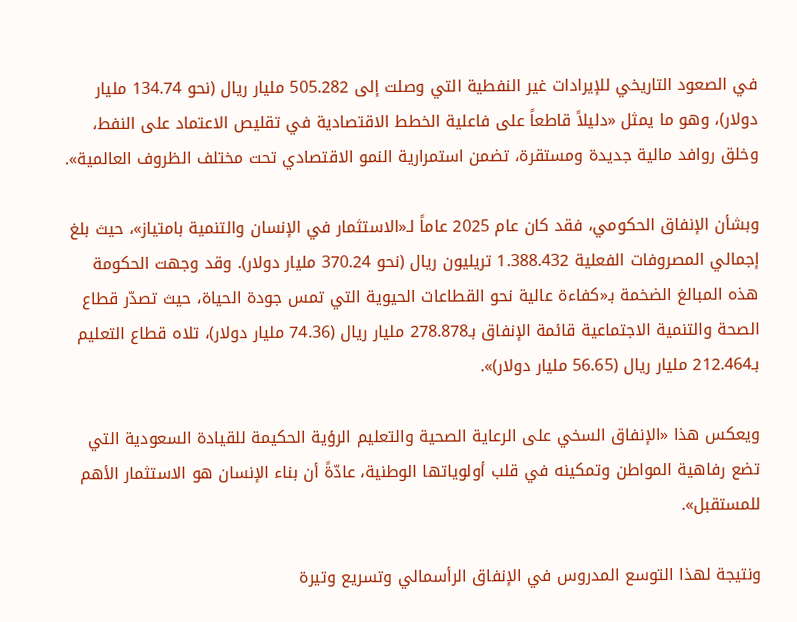في الصعود التاريخي للإيرادات غير النفطية التي وصلت إلى 505.282 مليار ريال (نحو 134.74 مليار دولار)، وهو ما يمثل «دليلاً قاطعاً على فاعلية الخطط الاقتصادية في تقليص الاعتماد على النفط، وخلق روافد مالية جديدة ومستقرة، تضمن استمرارية النمو الاقتصادي تحت مختلف الظروف العالمية».

وبشأن الإنفاق الحكومي، فقد كان عام 2025 عاماً لـ«الاستثمار في الإنسان والتنمية بامتياز»، حيث بلغ إجمالي المصروفات الفعلية 1.388.432 تريليون ريال (نحو 370.24 مليار دولار). وقد وجهت الحكومة هذه المبالغ الضخمة بـ«كفاءة عالية نحو القطاعات الحيوية التي تمس جودة الحياة، حيث تصدّر قطاع الصحة والتنمية الاجتماعية قائمة الإنفاق بـ278.878 مليار ريال (74.36 مليار دولار)، تلاه قطاع التعليم بـ212.464 مليار ريال (56.65 مليار دولار)».

ويعكس هذا «الإنفاق السخي على الرعاية الصحية والتعليم الرؤية الحكيمة للقيادة السعودية التي تضع رفاهية المواطن وتمكينه في قلب أولوياتها الوطنية، عادّةً أن بناء الإنسان هو الاستثمار الأهم للمستقبل».

ونتيجة لهذا التوسع المدروس في الإنفاق الرأسمالي وتسريع وتيرة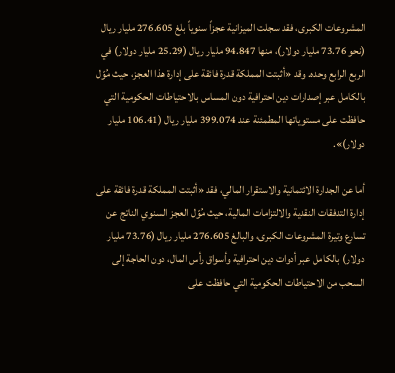المشروعات الكبرى، فقد سجلت الميزانية عجزاً سنوياً بلغ 276.605 مليار ريال (نحو 73.76 مليار دولار)، منها 94.847 مليار ريال (25.29 مليار دولار) في الربع الرابع وحده. وقد «أثبتت المملكة قدرة فائقة على إدارة هذا العجز، حيث مُوّل بالكامل عبر إصدارات دين احترافية دون المساس بالاحتياطات الحكومية التي حافظت على مستوياتها المطمئنة عند 399.074 مليار ريال (106.41 مليار دولار)».

أما عن الجدارة الائتمانية والاستقرار المالي، فقد «أثبتت المملكة قدرة فائقة على إدارة التدفقات النقدية والالتزامات المالية، حيث مُوّل العجز السنوي الناتج عن تسارع وتيرة المشروعات الكبرى، والبالغ 276.605 مليار ريال (73.76 مليار دولار) بالكامل عبر أدوات دين احترافية وأسواق رأس المال، دون الحاجة إلى السحب من الاحتياطات الحكومية التي حافظت على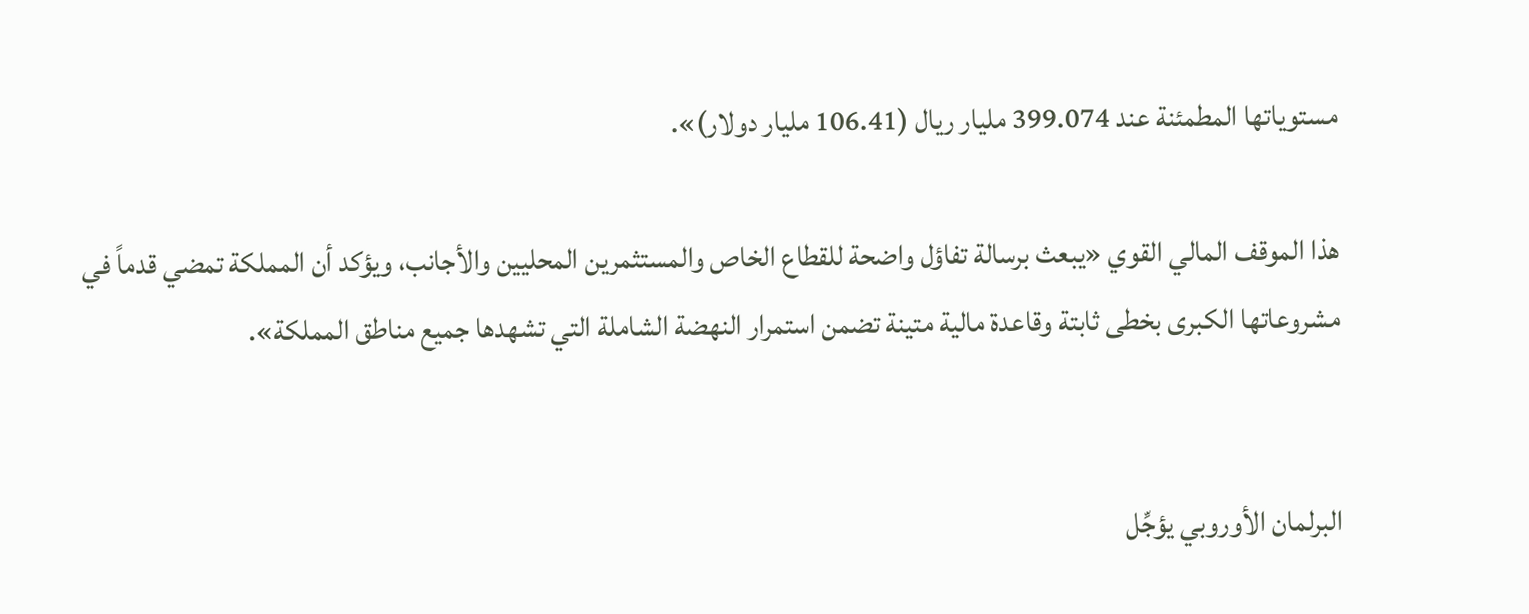مستوياتها المطمئنة عند 399.074 مليار ريال (106.41 مليار دولار)».

هذا الموقف المالي القوي «يبعث برسالة تفاؤل واضحة للقطاع الخاص والمستثمرين المحليين والأجانب، ويؤكد أن المملكة تمضي قدماً في مشروعاتها الكبرى بخطى ثابتة وقاعدة مالية متينة تضمن استمرار النهضة الشاملة التي تشهدها جميع مناطق المملكة».


البرلمان الأوروبي يؤجِّل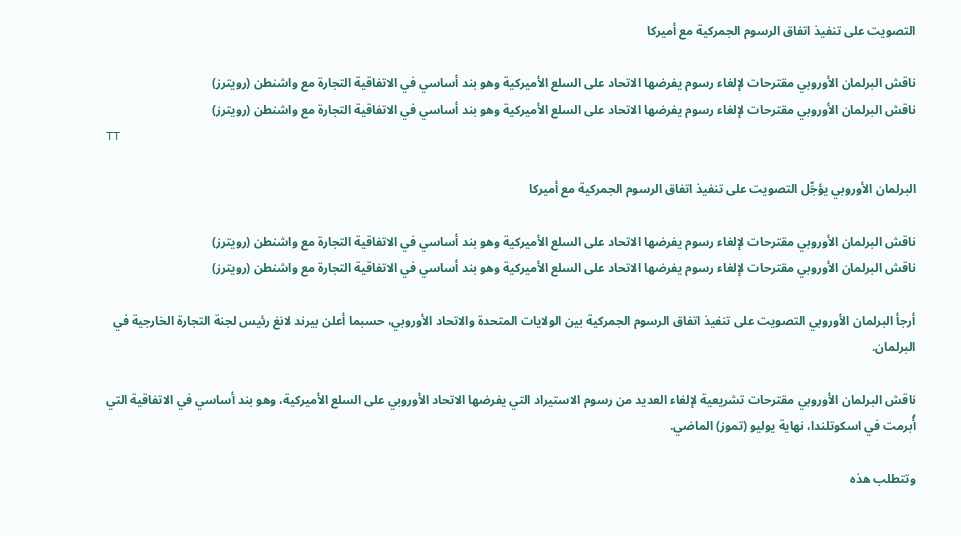التصويت على تنفيذ اتفاق الرسوم الجمركية مع أميركا

ناقش البرلمان الأوروبي مقترحات لإلغاء رسوم يفرضها الاتحاد على السلع الأميركية وهو بند أساسي في الاتفاقية التجارة مع واشنطن (رويترز)
ناقش البرلمان الأوروبي مقترحات لإلغاء رسوم يفرضها الاتحاد على السلع الأميركية وهو بند أساسي في الاتفاقية التجارة مع واشنطن (رويترز)
TT

البرلمان الأوروبي يؤجِّل التصويت على تنفيذ اتفاق الرسوم الجمركية مع أميركا

ناقش البرلمان الأوروبي مقترحات لإلغاء رسوم يفرضها الاتحاد على السلع الأميركية وهو بند أساسي في الاتفاقية التجارة مع واشنطن (رويترز)
ناقش البرلمان الأوروبي مقترحات لإلغاء رسوم يفرضها الاتحاد على السلع الأميركية وهو بند أساسي في الاتفاقية التجارة مع واشنطن (رويترز)

أرجأ البرلمان الأوروبي التصويت على تنفيذ اتفاق الرسوم الجمركية بين الولايات المتحدة والاتحاد الأوروبي، حسبما أعلن بيرند لانغ رئيس لجنة التجارة الخارجية في البرلمان.

ناقش البرلمان الأوروبي مقترحات تشريعية لإلغاء العديد من رسوم الاستيراد التي يفرضها الاتحاد الأوروبي على السلع الأميركية، وهو بند أساسي في الاتفاقية التي أُبرمت في اسكوتلندا، نهاية يوليو (تموز) الماضي.

وتتطلب هذه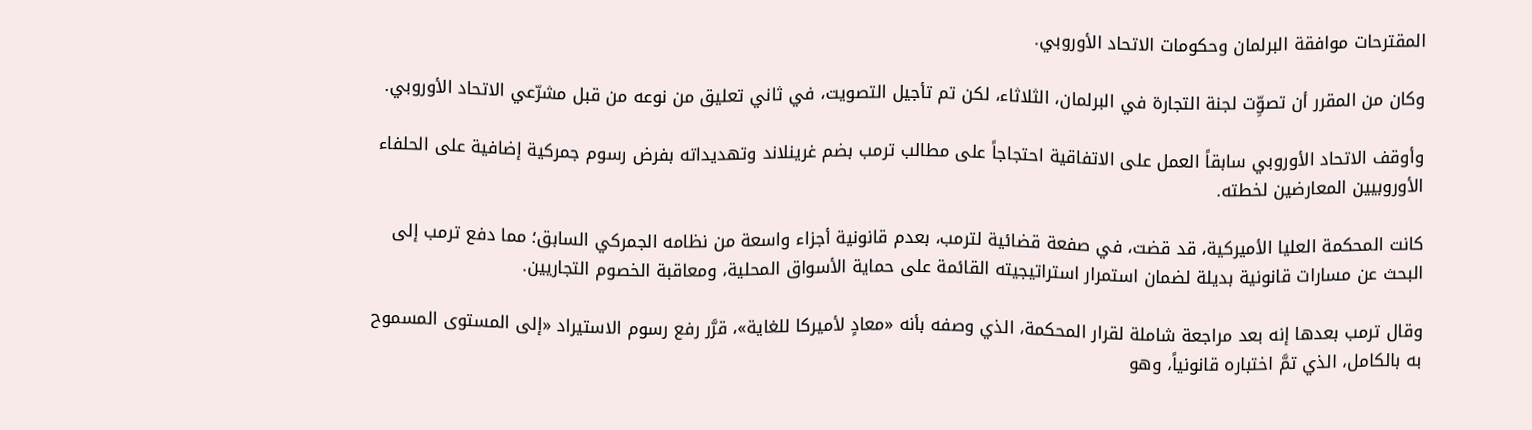المقترحات موافقة البرلمان وحكومات الاتحاد الأوروبي.

وكان من المقرر أن تصوِّت لجنة التجارة في البرلمان، الثلاثاء، لكن تم تأجيل التصويت، في ثاني تعليق من نوعه من قبل مشرّعي الاتحاد الأوروبي.

وأوقف الاتحاد الأوروبي سابقاً العمل على الاتفاقية احتجاجاً على مطالب ترمب بضم غرينلاند وتهديداته بفرض رسوم جمركية إضافية على الحلفاء الأوروبيين المعارضين لخطته.

كانت المحكمة العليا الأميركية، قد قضت، في صفعة قضائية لترمب، بعدم قانونية أجزاء واسعة من نظامه الجمركي السابق؛ مما دفع ترمب إلى البحث عن مسارات قانونية بديلة لضمان استمرار استراتيجيته القائمة على حماية الأسواق المحلية، ومعاقبة الخصوم التجاريين.

وقال ترمب بعدها إنه بعد مراجعة شاملة لقرار المحكمة، الذي وصفه بأنه «معادٍ لأميركا للغاية»، قرَّر رفع رسوم الاستيراد «إلى المستوى المسموح به بالكامل، الذي تمَّ اختباره قانونياً، وهو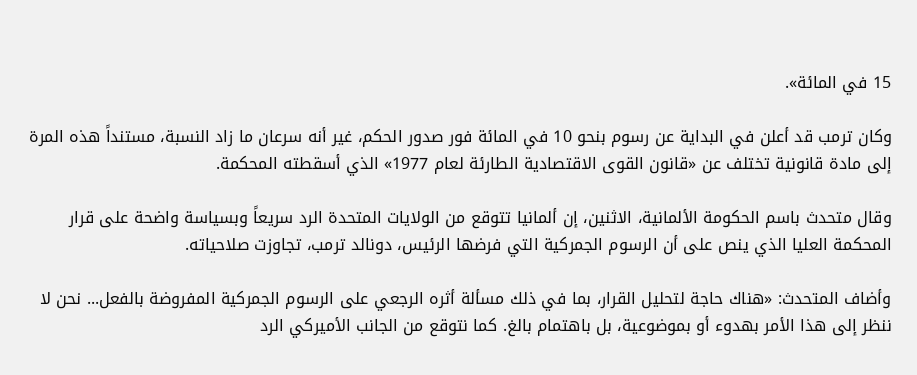15 في المائة».

وكان ترمب قد أعلن في البداية عن رسوم بنحو 10 في المائة فور صدور الحكم، غير أنه سرعان ما زاد النسبة، مستنداً هذه المرة إلى مادة قانونية تختلف عن «قانون القوى الاقتصادية الطارئة لعام 1977» الذي أسقطته المحكمة.

وقال متحدث باسم الحكومة الألمانية، الاثنين، إن ألمانيا تتوقع من الولايات المتحدة الرد سريعاً وبسياسة واضحة على قرار المحكمة العليا الذي ينص على أن الرسوم الجمركية التي فرضها الرئيس، دونالد ترمب، تجاوزت صلاحياته.

وأضاف المتحدث: «هناك حاجة لتحليل القرار، بما في ذلك مسألة أثره الرجعي على الرسوم الجمركية المفروضة بالفعل... نحن لا ننظر إلى هذا الأمر بهدوء أو بموضوعية، بل باهتمام بالغ. كما نتوقع من الجانب الأميركي الرد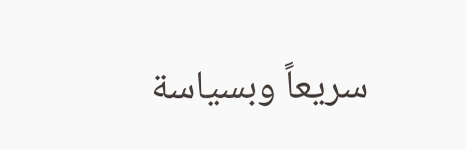سريعاً وبسياسة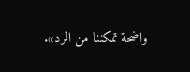واضحة تمكننا من الرد».